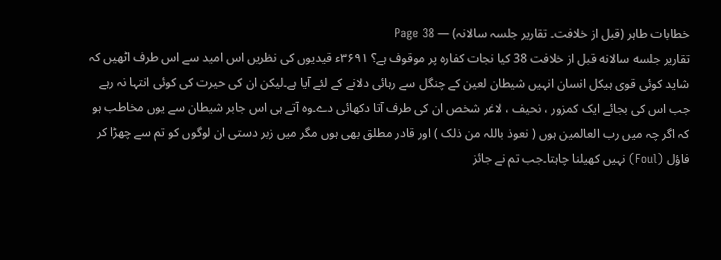خطابات طاہر (قبل از خلافت۔ تقاریر جلسہ سالانہ) — Page 38
تقاریر جلسه سالانه قبل از خلافت 38 کیا نجات کفارہ پر موقوف ہے؟ ۳۶۹۱ء قیدیوں کی نظریں اس امید سے اس طرف اٹھیں کہ شاید کوئی قوی ہیکل انسان انہیں شیطان لعین کے چنگل سے رہائی دلانے کے لئے آیا ہے۔لیکن ان کی حیرت کی کوئی انتہا نہ رہے جب اس کی بجائے ایک کمزور ، نحیف ، لاغر شخص ان کی طرف آتا دکھائی دے۔وہ آتے ہی اس جابر شیطان سے یوں مخاطب ہو کہ اگر چہ میں رب العالمین ہوں ( نعوذ باللہ من ذلک ) اور قادر مطلق بھی ہوں مگر میں زبر دستی ان لوگوں کو تم سے چھڑا کر فاؤل (Foul) نہیں کھیلنا چاہتا۔جب تم نے جائز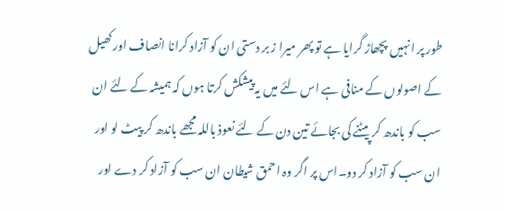طور پر انہیں پچھاڑ گرایا ہے تو پھر میرا ز بر دستی ان کو آزاد کرانا انصاف اور کھیل کے اصولوں کے منافی ہے اس لئے میں یہ پیشکش کرتا ہوں کہ ہمیشہ کے لئے ان سب کو باندھ کر پیٹنے کی بجائے تین دن کے لئے نعوذ باللہ مجھے باندھ کر پیٹ لو اور ان سب کو آزاد کر دو۔اس پر اگر وہ احمق شیطان ان سب کو آزاد کر دے اور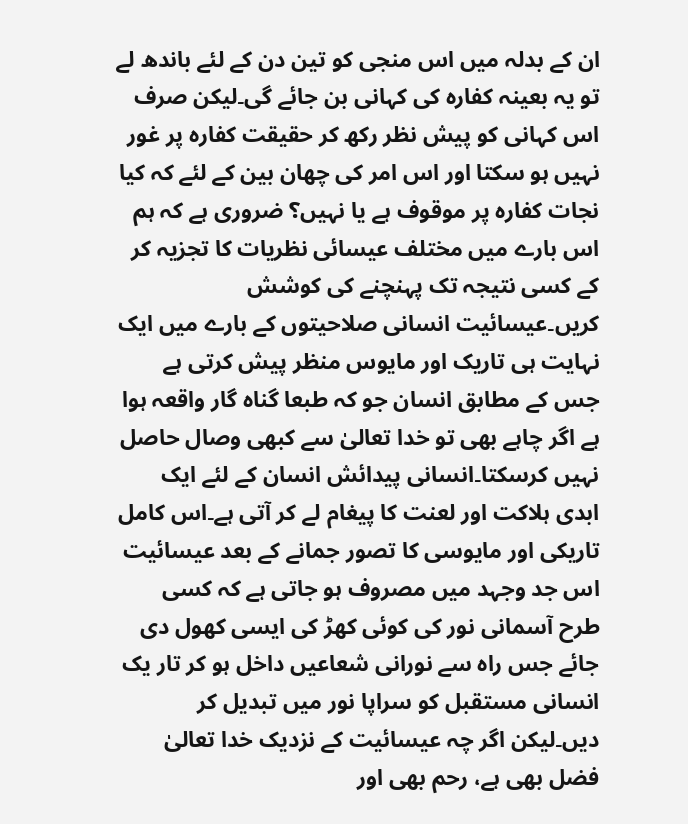ان کے بدلہ میں اس منجی کو تین دن کے لئے باندھ لے تو یہ بعینہ کفارہ کی کہانی بن جائے گی۔لیکن صرف اس کہانی کو پیش نظر رکھ کر حقیقت کفارہ پر غور نہیں ہو سکتا اور اس امر کی چھان بین کے لئے کہ کیا نجات کفارہ پر موقوف ہے یا نہیں؟ ضروری ہے کہ ہم اس بارے میں مختلف عیسائی نظریات کا تجزیہ کر کے کسی نتیجہ تک پہنچنے کی کوشش کریں۔عیسائیت انسانی صلاحیتوں کے بارے میں ایک نہایت ہی تاریک اور مایوس منظر پیش کرتی ہے جس کے مطابق انسان جو کہ طبعا گناہ گار واقعہ ہوا ہے اگر چاہے بھی تو خدا تعالیٰ سے کبھی وصال حاصل نہیں کرسکتا۔انسانی پیدائش انسان کے لئے ایک ابدی ہلاکت اور لعنت کا پیغام لے کر آتی ہے۔اس کامل تاریکی اور مایوسی کا تصور جمانے کے بعد عیسائیت اس جد وجہد میں مصروف ہو جاتی ہے کہ کسی طرح آسمانی نور کی کوئی کھڑ کی ایسی کھول دی جائے جس راہ سے نورانی شعاعیں داخل ہو کر تار یک انسانی مستقبل کو سراپا نور میں تبدیل کر دیں۔لیکن اگر چہ عیسائیت کے نزدیک خدا تعالیٰ فضل بھی ہے، رحم بھی اور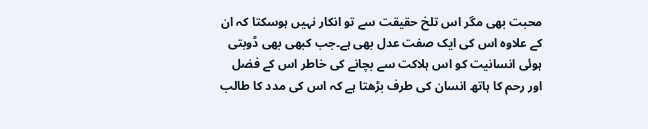محبت بھی مگر اس تلخ حقیقت سے تو انکار نہیں ہوسکتا کہ ان کے علاوہ اس کی ایک صفت عدل بھی ہے۔جب کبھی بھی ڈوبتی ہوئی انسانیت کو اس ہلاکت سے بچانے کی خاطر اس کے فضل اور رحم کا ہاتھ انسان کی طرف بڑھتا ہے کہ اس کی مدد کا طالب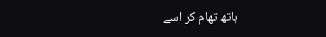ہاتھ تھام کر اسے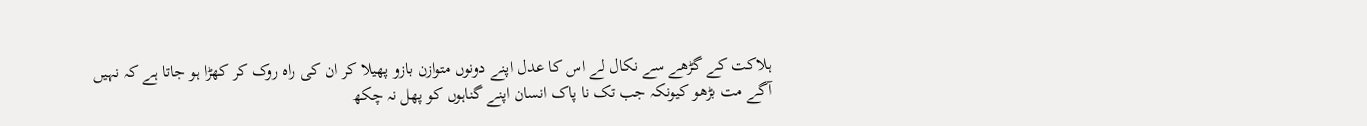ہلاکت کے گڑھے سے نکال لے اس کا عدل اپنے دونوں متوازن بازو پھیلا کر ان کی راہ روک کر کھڑا ہو جاتا ہے کہ نہیں آگے مت بڑھو کیونکہ جب تک نا پاک انسان اپنے گناہوں کو پھل نہ چکھ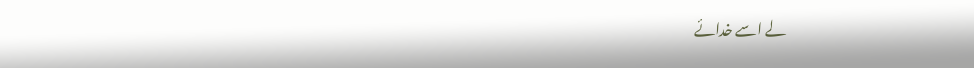لے اسے خدائے